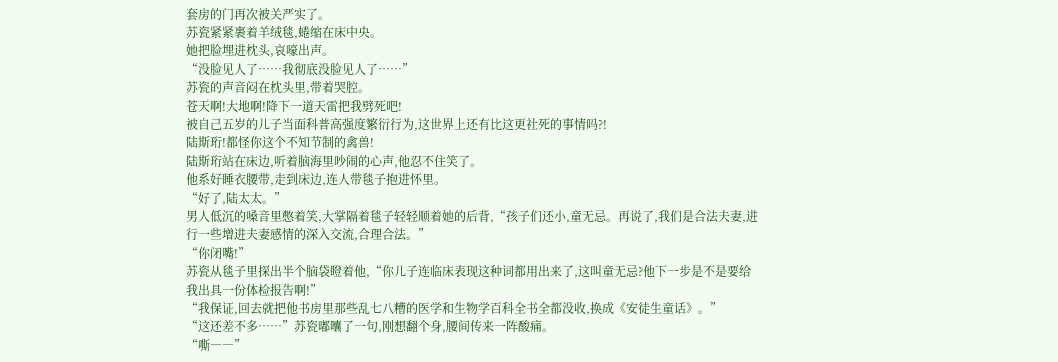套房的门再次被关严实了。
苏瓷紧紧裹着羊绒毯,蜷缩在床中央。
她把脸埋进枕头,哀嚎出声。
“没脸见人了……我彻底没脸见人了……”
苏瓷的声音闷在枕头里,带着哭腔。
苍天啊!大地啊!降下一道天雷把我劈死吧!
被自己五岁的儿子当面科普高强度繁衍行为,这世界上还有比这更社死的事情吗?!
陆斯珩!都怪你这个不知节制的禽兽!
陆斯珩站在床边,听着脑海里吵闹的心声,他忍不住笑了。
他系好睡衣腰带,走到床边,连人带毯子抱进怀里。
“好了,陆太太。”
男人低沉的嗓音里憋着笑,大掌隔着毯子轻轻顺着她的后背,“孩子们还小,童无忌。再说了,我们是合法夫妻,进行一些增进夫妻感情的深入交流,合理合法。”
“你闭嘴!”
苏瓷从毯子里探出半个脑袋瞪着他,“你儿子连临床表现这种词都用出来了,这叫童无忌?他下一步是不是要给我出具一份体检报告啊!”
“我保证,回去就把他书房里那些乱七八糟的医学和生物学百科全书全都没收,换成《安徒生童话》。”
“这还差不多……”苏瓷嘟囔了一句,刚想翻个身,腰间传来一阵酸痛。
“嘶――”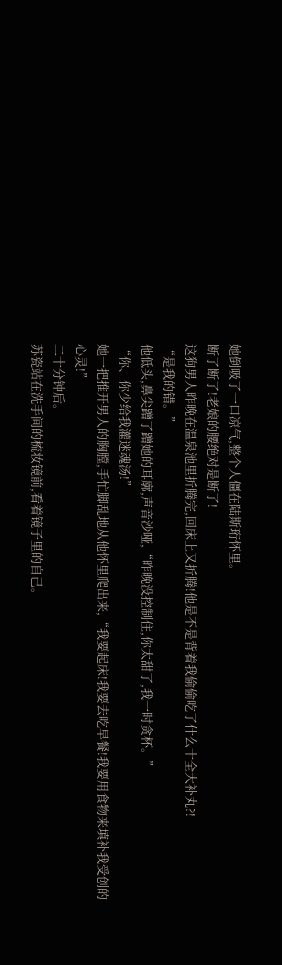她倒吸了一口凉气,整个人僵在陆斯珩怀里。
断了断了!老娘的腰绝对是断了!
这狗男人昨晚在温泉池里折腾完,回床上又折腾!他是不是背着我偷偷吃了什么十全大补丸?!
“是我的错。”
他低头,鼻尖蹭了蹭她的耳廓,声音沙哑,“昨晚没控制住,你太甜了,我一时贪杯。”
“你、你少给我灌迷魂汤!”
她一把推开男人的胸膛,手忙脚乱地从他怀里爬出来,“我要起床!我要去吃早餐!我要用食物来填补我受创的心灵!”
二十分钟后。
苏瓷站在洗手间的梳妆镜前,看着镜子里的自己。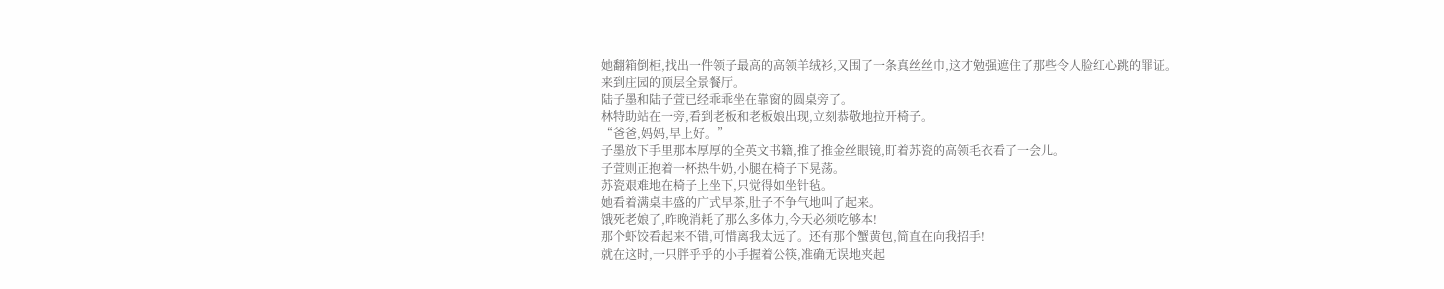她翻箱倒柜,找出一件领子最高的高领羊绒衫,又围了一条真丝丝巾,这才勉强遮住了那些令人脸红心跳的罪证。
来到庄园的顶层全景餐厅。
陆子墨和陆子萱已经乖乖坐在靠窗的圆桌旁了。
林特助站在一旁,看到老板和老板娘出现,立刻恭敬地拉开椅子。
“爸爸,妈妈,早上好。”
子墨放下手里那本厚厚的全英文书籍,推了推金丝眼镜,盯着苏瓷的高领毛衣看了一会儿。
子萱则正抱着一杯热牛奶,小腿在椅子下晃荡。
苏瓷艰难地在椅子上坐下,只觉得如坐针毡。
她看着满桌丰盛的广式早茶,肚子不争气地叫了起来。
饿死老娘了,昨晚消耗了那么多体力,今天必须吃够本!
那个虾饺看起来不错,可惜离我太远了。还有那个蟹黄包,简直在向我招手!
就在这时,一只胖乎乎的小手握着公筷,准确无误地夹起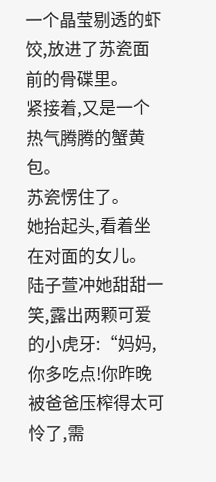一个晶莹剔透的虾饺,放进了苏瓷面前的骨碟里。
紧接着,又是一个热气腾腾的蟹黄包。
苏瓷愣住了。
她抬起头,看着坐在对面的女儿。
陆子萱冲她甜甜一笑,露出两颗可爱的小虎牙:“妈妈,你多吃点!你昨晚被爸爸压榨得太可怜了,需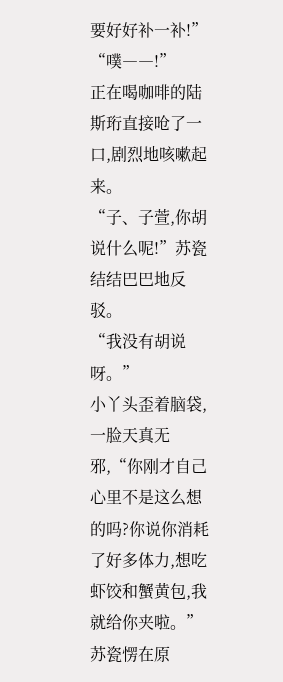要好好补一补!”
“噗――!”
正在喝咖啡的陆斯珩直接呛了一口,剧烈地咳嗽起来。
“子、子萱,你胡说什么呢!”苏瓷结结巴巴地反驳。
“我没有胡说呀。”
小丫头歪着脑袋,一脸天真无邪,“你刚才自己心里不是这么想的吗?你说你消耗了好多体力,想吃虾饺和蟹黄包,我就给你夹啦。”
苏瓷愣在原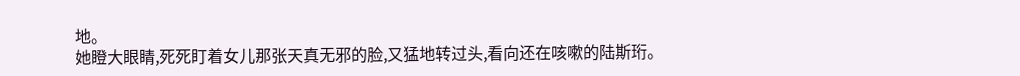地。
她瞪大眼睛,死死盯着女儿那张天真无邪的脸,又猛地转过头,看向还在咳嗽的陆斯珩。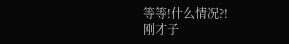等等!什么情况?!
刚才子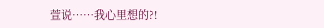萱说……我心里想的?!